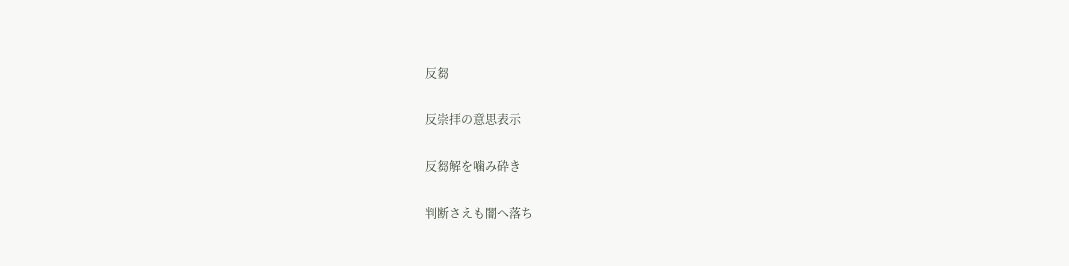反芻

反崇拝の意思表示

反芻解を噛み砕き

判断さえも闇へ落ち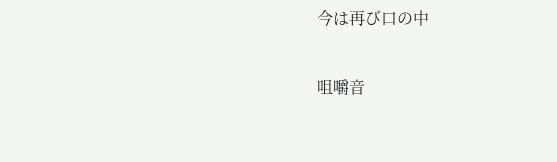今は再び口の中


咀嚼音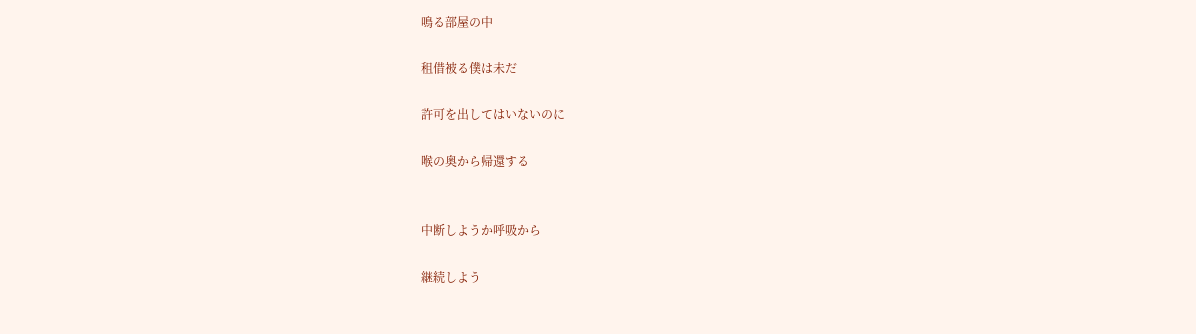鳴る部屋の中

租借被る僕は未だ

許可を出してはいないのに

喉の奥から帰還する


中断しようか呼吸から

継続しよう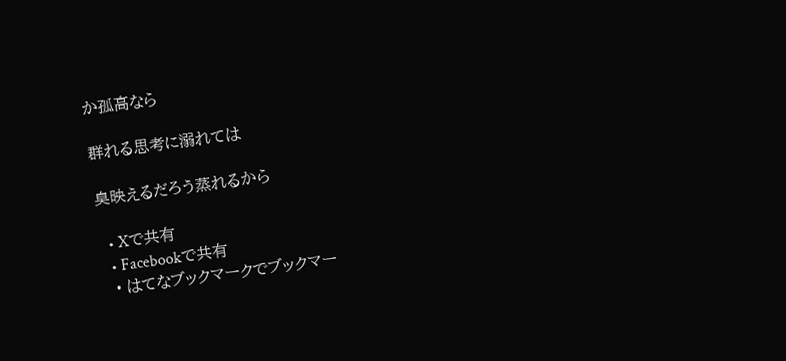か孤高なら

群れる思考に溺れては

臭映えるだろう蒸れるから

  • Xで共有
  • Facebookで共有
  • はてなブックマークでブックマー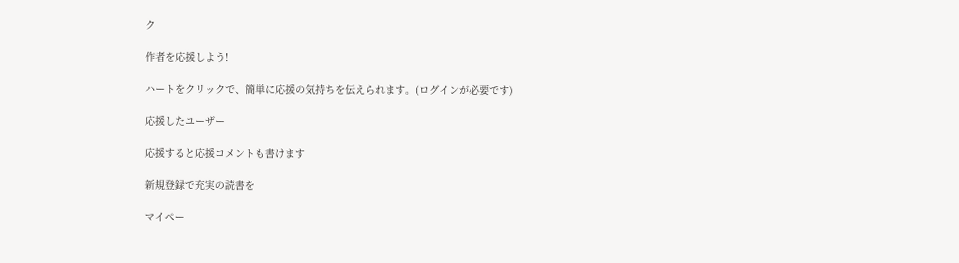ク

作者を応援しよう!

ハートをクリックで、簡単に応援の気持ちを伝えられます。(ログインが必要です)

応援したユーザー

応援すると応援コメントも書けます

新規登録で充実の読書を

マイペー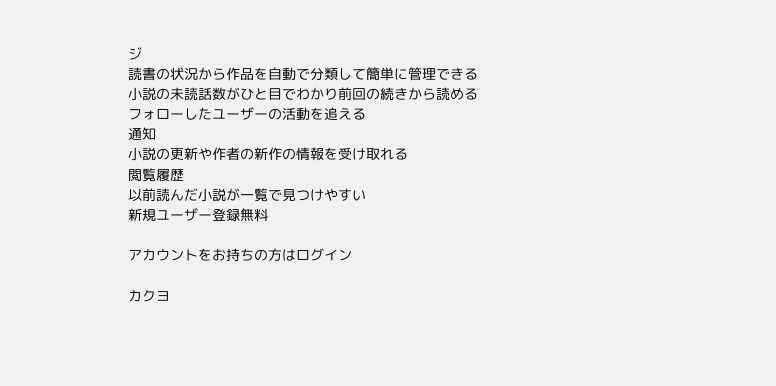ジ
読書の状況から作品を自動で分類して簡単に管理できる
小説の未読話数がひと目でわかり前回の続きから読める
フォローしたユーザーの活動を追える
通知
小説の更新や作者の新作の情報を受け取れる
閲覧履歴
以前読んだ小説が一覧で見つけやすい
新規ユーザー登録無料

アカウントをお持ちの方はログイン

カクヨ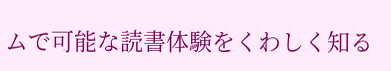ムで可能な読書体験をくわしく知る